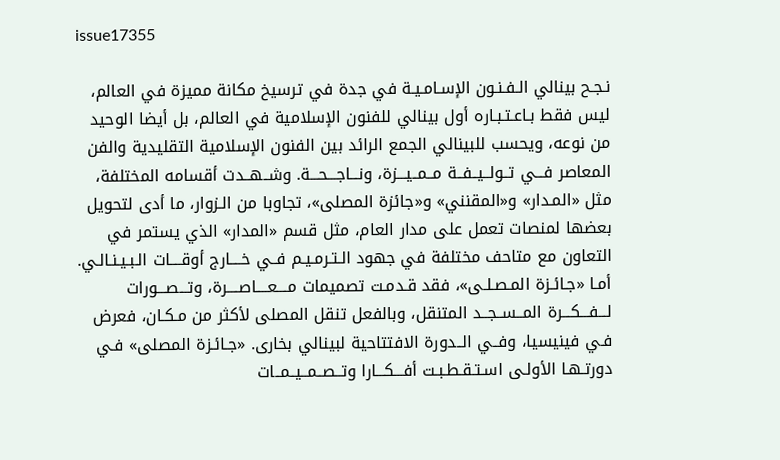issue17355

نـجـح بينالي الـفـنـون الإسـامـيـة في جدة في ترسيخ مكانة مميزة في العالم، ليس فقط بـاعـتـبـاره أول بينالي للفنون الإسلامية في العالم، بل أيضا الوحيد من نوعه، ويحسب للبينالي الجمع الرائد بين الفنون الإسلامية التقليدية والفن المعاصر فـــي تــولــيــفــة مــمــيـــزة، ونـــاجـــحـــة. وشــهــدت أقسامه المختلفة، مثل «المـدار» و«المقنني» و«جائزة المصلى»، تجاوبا من الـزوار، ما أدى لتحويل بعضها لمنصات تعمل على مدار العام، مثل قسم «المدار» الذي يستمر في التعاون مع متاحف مختلفة في جهود الـتـرمـيـم فــي خــــارج أوقــــات الـبـيـنـالـي. أمـا «جـائـزة المـصـلـى»، فقد قـدمـت تصميمات مــــعــــاصــــرة، وتـــصـــورات لـــفـــكـــرة المــســجــد المتنقل، وبالفعل تنقل المصلى لأكثر من مـكـان، فعرض فـي فينيسيا، وفــي الــدورة الافتتاحية لبينالي بخارى. «جـائـزة المصلى» فـي دورتـهـا الأولـى اسـتـقـطـبـت أفـــكـــارا وتــصــمــيــمــات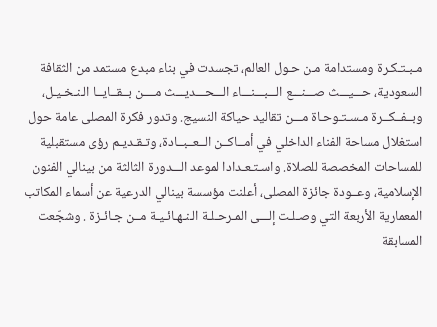مـبـتـكـرة ومستدامة مـن حـول العالم، تجسدت في بناء مبدع مستمد من الثقافة السعودية، حـــيـــث صـــنـــع الـــبـــنـــاء الـــحـــديـــث مــــن بــقــايــا الـنـخـيـل، وبــفــكــرة مـسـتـوحـاة مـــن تقاليد حياكة النسيج. وتدور فكرة المصلى عامة حول استغلال مساحة الفناء الداخلي في أمــاكــن الــعــبــادة، وتـقـديـم رؤى مستقبلية للمساحات المخصصة للصلاة. واسـتـعـدادا لموعد الـــدورة الثالثة من بينالي الفنون الإسلامية، وعــودة جائزة المصلى، أعلنت مؤسسة بينالي الدرعية عن أسماء المكاتب المعمارية الأربعة التي وصـلـت إلـــى المـرحـلـة الـنـهـائـيـة مــن جـائـزة . وشجّعت المسابقة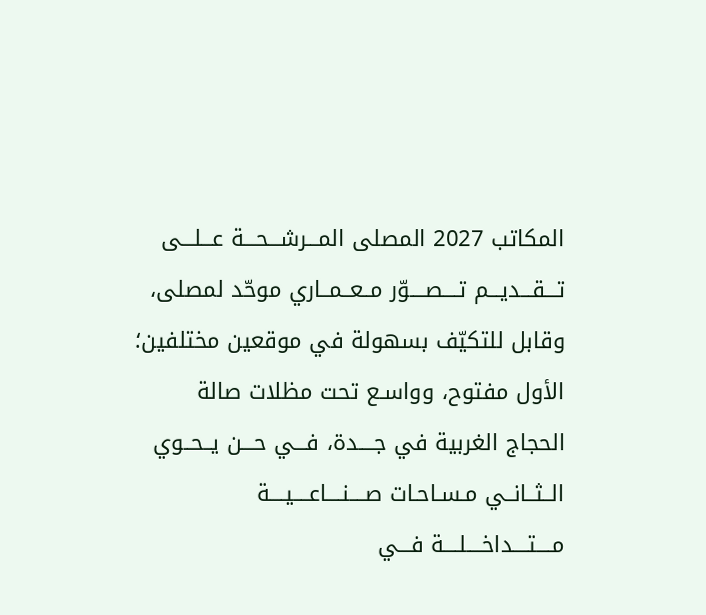المكاتب 2027 المصلى المـــرشـــحـــة عـــلـــى تـــقـــديـــم تــــصــــوّر مــعــمــاري موحّد لمصلى، وقابل للتكيّف بسهولة في موقعين مختلفين؛ الأول مفتوح، وواسـع تحت مظلات صالة الحجاج الغربية في جــــدة، فـــي حـــن يــحــوي الــثــانــي مـسـاحـات صــــنــــاعــــيــــة مــــتــــداخــــلــــة فـــي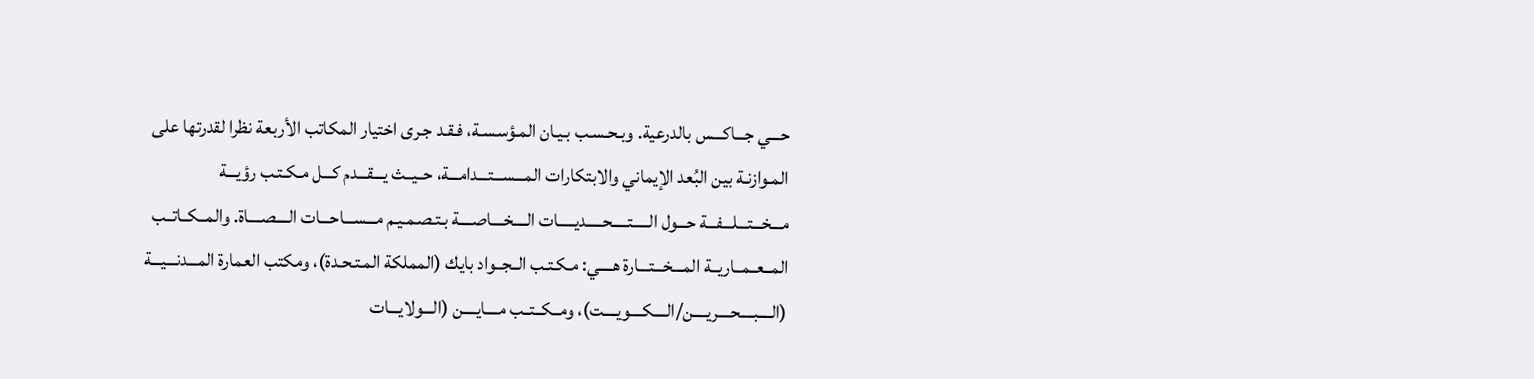حـــي جـــاكـــس بالدرعية. وبـحـسـب بـيـان المـؤسـسـة، فـقـد جـرى اختيار المكاتب الأربعة نظرا لقدرتها على المـوازنـة بين البُعد الإيماني والابتكارات المـــســـتـــدامـــة، حــيــث يـــقـــدم كـــل مـكـتـب رؤيـــة مـــخـــتـــلـــفـــة حـــول الـــــتـــــحـــــديـــــات الــــخــــاصــــة بـتـصـمـيـم مـــســـاحـــات الــــصــــاة. والمــكــاتــب المــعــمــاريــة المـــخـــتـــارة هــــي: مـكـتـب الــجــواد بايك (المملكة المـتـحـدة)، ومكتب العمارة المـــدنـــيـــة (الــــبــــحــــريــــن/الــــكــــويــــت)، ومــكــتــب مــــايــــن (الـــولايـــات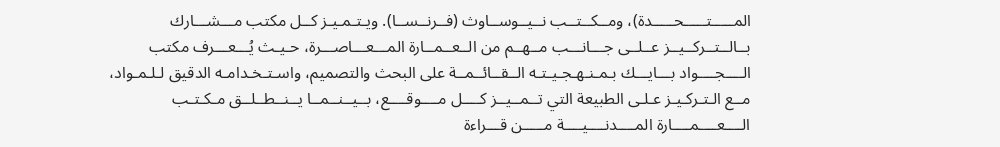المـــــتـــــحـــــدة)، ومــكــتــب نــيــوســاوث (فــرنــســا). ويـتـمـيـز كــل مكتب مـــشـــارك بــالــتــركــيــز عــلــى جـــانـــب مــهــم من الــعــمــارة المـــعـــاصـــرة، حـيـث يُـــعـــرف مكتب الــــجــــواد بـــايـــك بـمـنـهـجـيـتـه الــقــائــمــة على البحث والتصميم، واسـتـخـدامـه الدقيق لـلـمـواد، مــع الـتـركـيـز عـلـى الطبيعة التي تــمــيــز كــــل مــــوقــــع، بــيــنــمــا يــنــطــلــق مـكـتـب الــــعــــمــــارة المــــدنــــيــــة مـــــن قـــراءة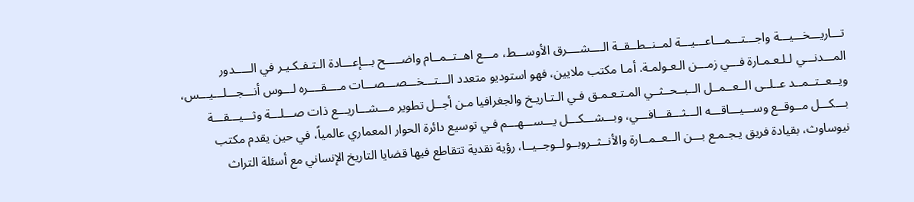تـــاريـــخـــيـــة واجـــتـــمـــاعـــيـــة لمــنــطــقــة الــــشــــرق الأوســـط، مـــع اهــتــمــام واضـــــح بـــإعـــادة الـتـفـكـيـر في الـــــدور المـــدنـــي لـلـعـمـارة فـــي زمـــن الـعـولمـة. أمـا مكتب ملايين، فهو استوديو متعدد الـــتـــخـــصـــصـــات مــــقــــره لـــوس أنـــجـــلـــيـــس، ويــعــتــمــد عــلــى الــعــمــل الــبــحــثــي المـتـعـمـق فـي الـتـاريـخ والجغرافيا مـن أجــل تطوير مـــشـــاريـــع ذات صـــلـــة وثـــيـــقـــة بـــكـــل مــوقــع وســـيـــاقـــه الـــثـــقـــافـــي، وبـــشـــكـــل يـــســـهـــم فـي توسيع دائرة الحوار المعماري عالمياً، في حين يقدم مكتب نيوساوث، بقيادة فريق يـجـمـع بـــن الــعــمــارة والأنــثــروبــولــوجــيــا، رؤية نقدية تتقاطع فيها قضايا التاريخ الإنساني مع أسئلة التراث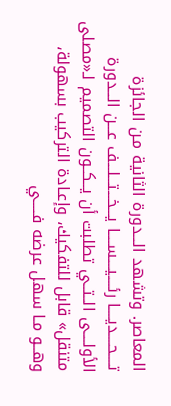المعاصر. وتشهد الـــدورة الثانية مـن الجائزة تــــحــــديــــا رئــــيــــســــا يـــخـــتـــلـــف عـــن الـــدورة الأولــــى الــتــي تطلبت أن يــكــون التصميم لـ«مصلى متنقل» قابل للتفكيك، وإعـادة التركيب بسهولة، وهــو مـا سهل عرضه فـــــي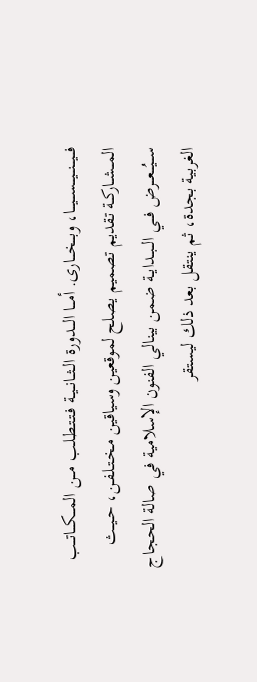فـــيـــنـــيـــســـيـــا، وبـــخـــارى. أمـــا الـــدورة الــثــانــيــة فـتـتـطـلـب مـــن المـــكـــاتـــب المــشــاركــة تقديم تصميم يصلح لموقعين وسياقين مـخـتـلـفـن، حــيــث ســـيُـــعـــرض فـــي الــبــدايــة ضمن بينالي الفنون الإسلامية في صالة الحجاج الغربية بجدة، ثم ينتقل بعد ذلك ليستقر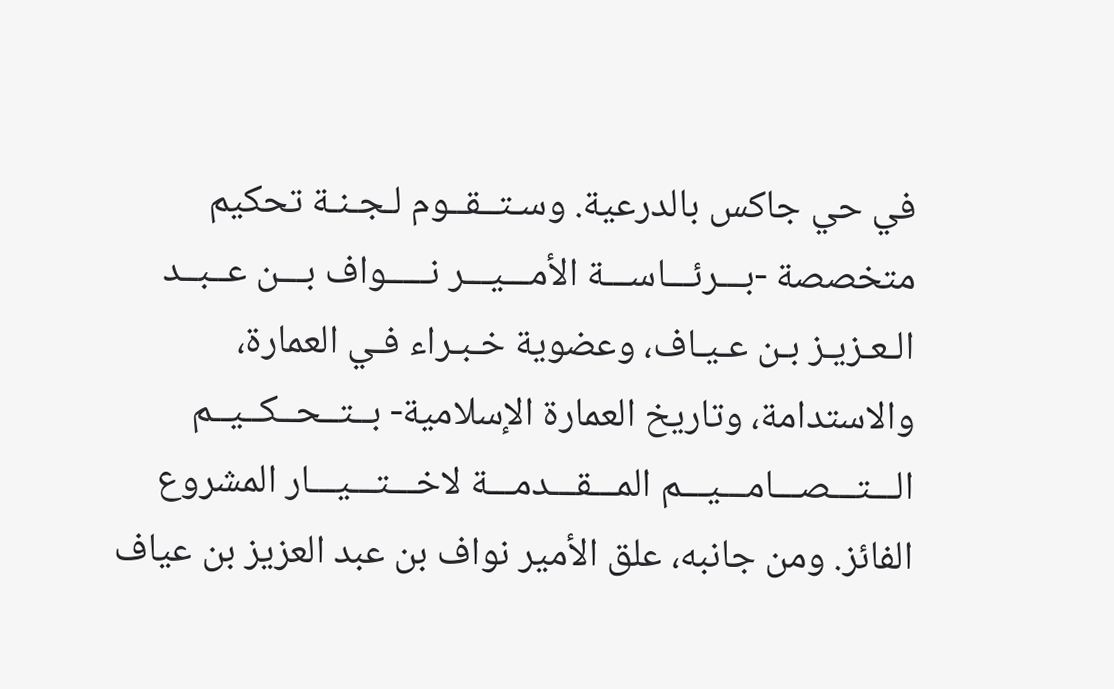في حي جاكس بالدرعية. وسـتــقــوم لـجـنـة تحكيم متخصصة -بـــرئـــاســـة الأمـــيـــر نـــــواف بـــن عــبــد الـعـزيـز بـن عـيـاف، وعضوية خـبـراء فـي العمارة، والاستدامة، وتاريخ العمارة الإسلامية- بــتــحــكــيــم الـــتـــصـــامـــيـــم المـــقـــدمـــة لاخـــتـــيـــار المشروع الفائز. ومن جانبه، علق الأمير نواف بن عبد العزيز بن عياف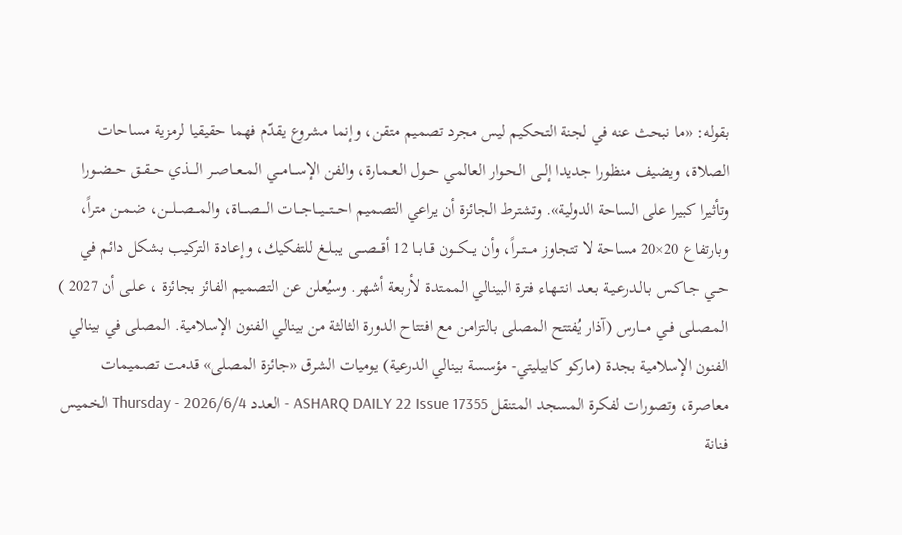بقوله: «ما نبحث عنه في لجنة التحكيم ليس مجرد تصميم متقن، وإنما مشروع يقدّم فهما حقيقيا لرمزية مساحات الصلاة، ويضيف منظورا جديدا إلــى الـحـوار العالمي حــول الـعـمـارة، والفن الإســـامـــي المــعــاصــر الــــذي حــقــق حــضــورا وتأثيرا كبيرا على الساحة الدولية». وتشترط الجائزة أن يراعي التصميم احـــتـــيـــاجـــات الــــصــــاة، والمـــصـــلـــن، ضـمـن متراً، وبارتفاع 20×20 مساحة لا تتجاوز مـــتـــراً، وأن يـــكـــون قــابــا 12 أقـــصـــى يـبـلـغ للتفكيك، وإعـادة التركيب بشكل دائم في حــي جـاكـس بـالـدرعـيـة بـعـد انـتـهـاء فترة البينالي الممتدة لأربعة أشهر. وسيُعلن عن التصميم الفائز بجائزة ، عـلـى أن 2027 ) المـصـلـى فــي مـــارس (آذار يُفتتح المصلى بالتزامن مع افتتاح الدورة الثالثة من بينالي الفنون الإسلامية. المصلى في بينالي الفنون الإسلامية بجدة (ماركو كابيليتي- مؤسسة بينالي الدرعية) يوميات الشرق «جائزة المصلى» قدمت تصميمات معاصرة، وتصورات لفكرة المسجد المتنقل ASHARQ DAILY 22 Issue 17355 - العدد Thursday - 2026/6/4 الخميس فنانة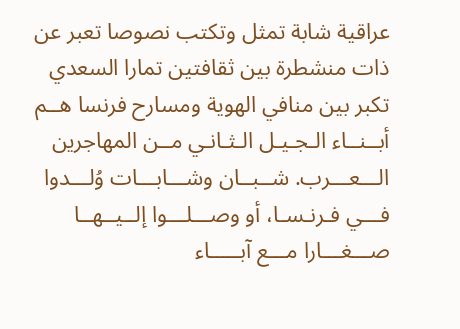عراقية شابة تمثل وتكتب نصوصا تعبر عن ذات منشطرة بين ثقافتين تمارا السعدي تكبر بين منافي الهوية ومسارح فرنسا هــم أبــنــاء الـجـيـل الـثـانـي مــن المهاجرين الـــعـــرب. شــبــان وشـــابـــات وُلـــدوا فـــي فـرنـسـا، أو وصـــلـــوا إلــيــهــا صـــغـــارا مـــع آبـــــاء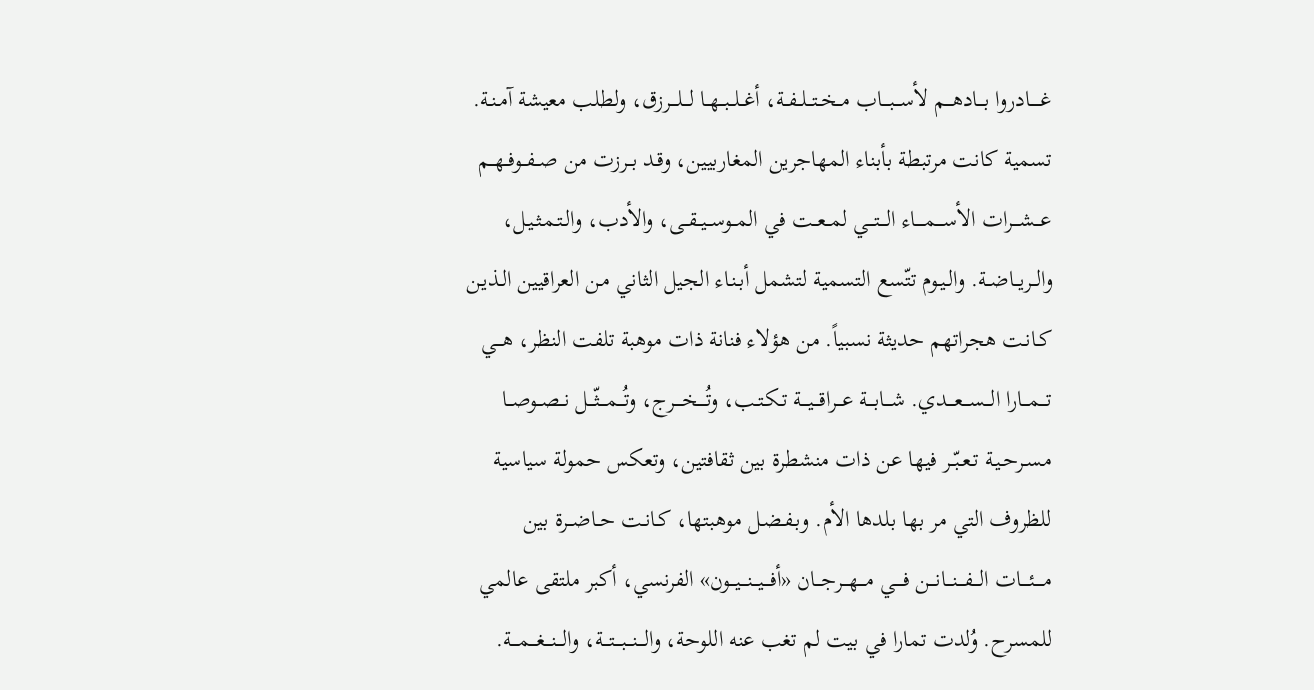غـــــادروا بـــادهـــم لأســـبـــاب مــخــتــلــفــة، أغــلــبــهــا لـــلـــرزق، ولطلب معيشة آمـنـة. تسمية كانت مرتبطة بأبناء المهاجرين المغاربيين، وقـد بــرزت من صــفــوفــهــم عـــشـــرات الأســــمــــاء الـــتـــي لمــعــت في المــوســيــقــى، والأدب، والـتـمـثـيـل، والــريــاضــة. والـيـوم تتّسع التسمية لتشمل أبـنـاء الجيل الثاني مـن العراقيين الـذيـن كـانـت هجراتهم حديثة نسبياً. من هؤلاء فنانة ذات موهبة تلفت النظر، هـــي تـــمـــارا الـــســـعـــدي. شـــابـــة عـــراقـــيـــة تـكـتـب، وتُــــخــــرج، وتُـــمـــثّـــل نــصــوصــا مـسـرحـيـة تـعـبّــر فيها عن ذات منشطرة بين ثقافتين، وتعكس حمولة سياسية للظروف التي مر بها بلدها الأم. وبـفـضـل موهبتها، كـانـت حــاضــرة بين مــــئــــات الـــفـــنـــانـــن فــــي مـــهـــرجـــان «أفـــيـــنـــيـــون» الفرنسي، أكبر ملتقى عالمي للمسرح. وُلدت تمارا في بيت لم تغب عنه اللوحة، والـــنـــبـــتـــة، والـــنـــغـــمـــة.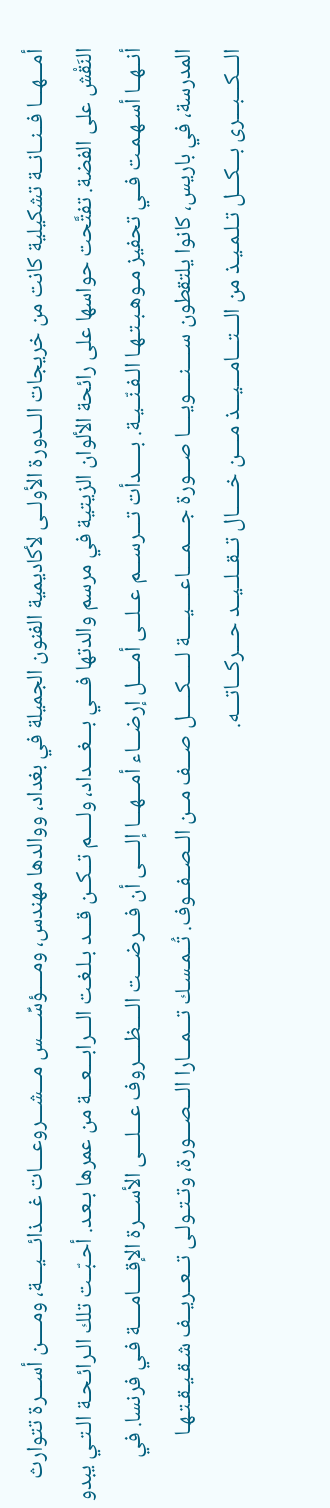أمـــهـــا فــنــانــة تشكيلية كانت من خريجات الــدورة الأولــى لأكاديمية الفنون الجميلة في بغداد، ووالدها مهندس، ومــــؤسِّــــس مـــشـــروعـــات غـــذائـــيـــة، ومــــن أســـرة تتوارث النَقْش على الفضة. تفتَّحت حواسها على رائحة الألوان الزيتية في مرسم والدتها فـــي بـــغـــداد، ولــــم تــكــن قـــد بـلـغـت الـــرابـــعـــة من عمرها بـعـد. أحـبّــت تلك الـرائـحـة الـتـي يبدو أنــهــا أسـهـمـت فــي تحفيز مـوهـبـتـهـا الـفـنّــيـة. بـــــدأت تـــرســـم عــلــى أمــــل إرضـــاء أمـــهـــا إلــــى أن فـــرضـــت الــــظــــروف عـــلـــى الأســـرة الإقــــامــــة فـي فرنسا. في المدرسة، في باريس، كانوا يلتقطون ســــنــــويــــا صـــورة جــــمــــاعــــيــــة لـــــكـــــل صـــف مــن الــصــفــوف. تُــمـسـك تـــمـــارا الـــصـــورة، وتـتـولـى تــعــريــف شـقـيـقـتـهـا الـــكـــبـــرى بـــكـــل تـلـمـيـذ من الـــتـــامـــيـــذ مــــن خـــــال تــقــلــيــد حـــركـــاتـــه.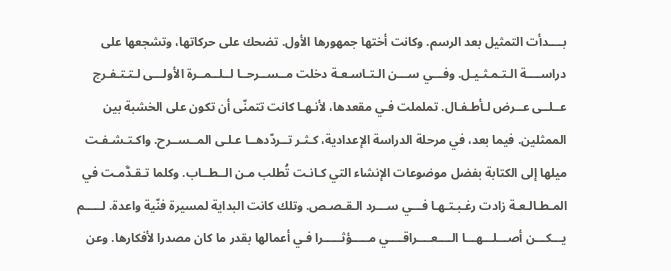بــــدأت التمثيل بعد الرسم. وكانت أختها جمهورها الأول. تضحك على حركاتها، وتشجعها على دراســــة الـتـمـثـيـل. وفـــي ســـن الـتـاسـعـة دخلت مــســرحــا لــلــمــرة الأولـــى لـتـتـفـرج عــلــى عــرض لـأطـفـال. تململت فـي مقعدها، لأنـهـا كانت تتمنّى أن تكون على الخشبة بين الممثلين. فيما بعد، في مرحلة الدراسة الإعدادية، كـثـر تــردّدهــا عـلـى المــســرح. واكـتـشـفـت ميلها إلى الكتابة بفضل موضوعات الإنشاء التي كـانـت تُطلب مـن الــطــاب. وكلما تـقـدَّمـت في المـطـالـعـة زادت رغـبـتـهـا فـــي ســـرد الـقـصـص. وتلك كانت البداية لمسيرة فنّية واعدة. لـــــم يـــكـــن أصـــلـــهـــا الــــعــــراقــــي مـــــؤثـــــرا فـي أعمالها بقدر ما كان مصدرا لأفكارها. وعن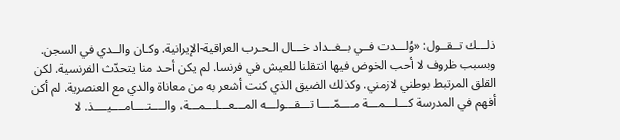ذلـــك تــقــول: «وُلـــدت فــي بــغــداد خـــال الـحـرب العراقية-الإيرانية. وكـان والــدي في السجن. وبسبب ظروف لا أحب الخوض فيها انتقلنا للعيش في فرنسا. لم يكن أحـد منا يتحدّث الفرنسية. لكن القلق المرتبط بوطني لازمني. وكذلك الضيق الذي كنت أشعر به من معاناة والدي مع العنصرية. لم أكن أفهم في المدرسة كـــلـــمـــة مــــمّــــا تـــقـــولـــه المـــعـــلـــمـــة، والــــتــــامــــيــــذ. لا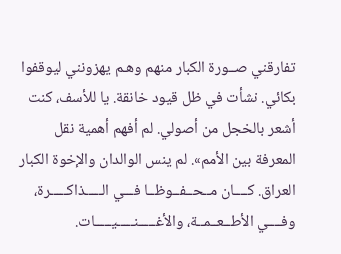تفارقني صــورة الكبار منهم وهـم يهزونني ليوقفوا بكائي. نشأت في ظل قيود خانقة. يا للأسف، كنت أشعر بالخجل من أصولي. لم أفهم أهمية نقل المعرفة بين الأمم». لم ينس الوالدان والإخوة الكبار العراق. كــــان مــحــفــوظــا فـــي الـــــذاكـــــرة، وفــــي الأطــعــمــة، والأغـــــنـــــيـــــات.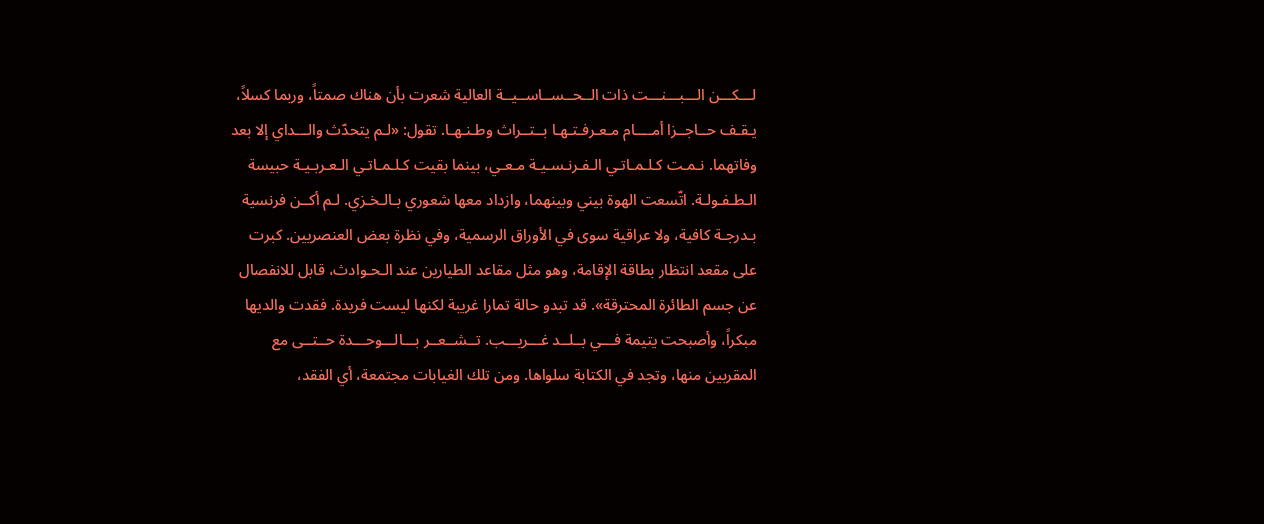لـــكـــن الـــبـــنـــت ذات الــحــســاســيــة العالية شعرت بأن هناك صمتاً، وربما كسلاً، يـقـف حــاجــزا أمــــام مـعـرفـتـهـا بــتــراث وطـنـهـا. تقول: «لـم يتحدّث والـــداي إلا بعد وفاتهما. نـمـت كـلـمـاتـي الـفـرنـسـيـة مـعـي، بينما بقيت كـلـمـاتـي الـعـربـيـة حبيسة الـطـفـولـة. اتّسعت الهوة بيني وبينهما، وازداد معها شعوري بـالـخـزي. لـم أكــن فرنسية بـدرجـة كافية، ولا عراقية سوى في الأوراق الرسمية، وفي نظرة بعض العنصريين. كبرت على مقعد انتظار بطاقة الإقامة، وهو مثل مقاعد الطيارين عند الـحـوادث، قابل للانفصال عن جسم الطائرة المحترقة». قد تبدو حالة تمارا غريبة لكنها ليست فريدة. فقدت والديها مبكراً، وأصبحت يتيمة فـــي بــلــد غـــريـــب. تــشــعــر بـــالـــوحـــدة حــتــى مع المقربين منها، وتجد في الكتابة سلواها. ومن تلك الغيابات مجتمعة، أي الفقد،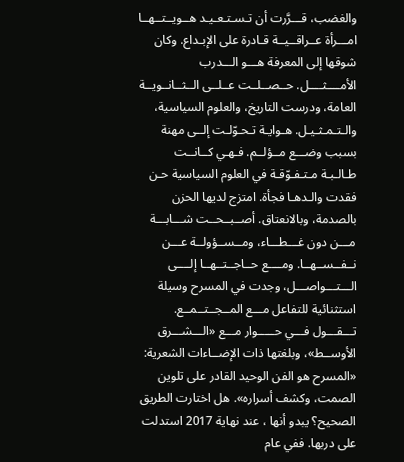والغضب، قـــرَّرت أن تـسـتـعـيـد هــويــتــهــا امـــرأة عــراقــيــة قـادرة على الإبـداع. وكان شوقها إلى المعرفة هـــو الـــدرب الأمــــثــــل. حــصــلــت عــلــى الــثــانــويــة العامة، ودرست التاريخ، والعلوم السياسية، والـتـمـثـيـل. هـوايـة تـحـوّلـت إلــى مهنة بسبب وضـــع مــؤلــم. فـهـي كــانــت طـالـبـة مـتـفـوّقـة في العلوم السياسية حـن فقدت والـدهـا فجأة. امتزج لديها الحزن بالصدمة، وبالانعتاق. أصــبــحــت شـــابـــة مـــن دون غـــطـــاء، ومــســؤولــة عـــن نــفــســهــا. ومــــع حــاجــتــهــا إلــــى الـــتـــواصـــل، وجدت في المسرح وسيلة استثنائية للتفاعل مـــع المــجــتــمــع. تـــقـــول فـــي حـــــوار مـــع «الـــشـــرق الأوســط»، وبلغتها ذات الإضــاءات الشعرية: «المسرح هو الفن الوحيد القادر على تلوين الصمت، وكشف أسراره». هل اختارت الطريق الصحيح؟ يبدو أنها ، عند نهاية 2017 استدلت على دربها. ففي عام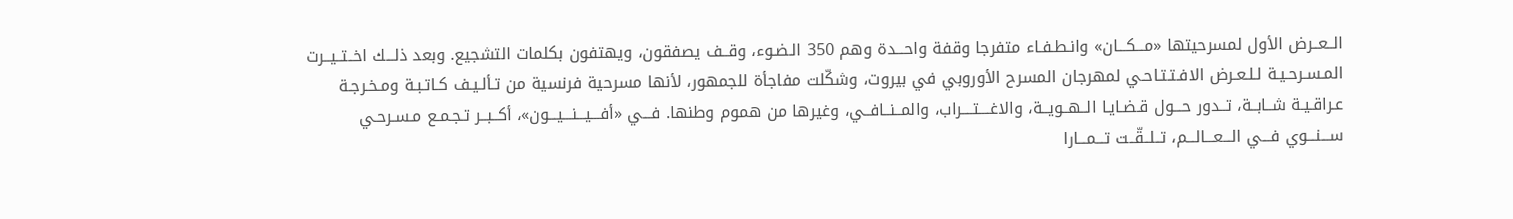الــعــرض الأول لمسرحيتها «مـــكـــان» وانـطـفـاء متفرجا وقفة واحـــدة وهم 350 الـضـوء، وقــف يصفقون، ويهتفون بكلمات التشجيع. وبعد ذلـــك اخــتــيــرت المـسـرحـيـة لـلـعـرض الافـتـتـاحـي لمهرجان المسرح الأوروبي في بيروت، وشكّلت مفاجأة للجمهور، لأنها مسرحية فرنسية من تـألـيـف كـاتـبـة ومـخـرجـة عـراقـيـة شــابــة، تــدور حـــول قـضـايـا الــهــويــة، والاغــــتــــراب، والمــنــافــي، وغيرها من هموم وطنها. فـــي «أفـــيـــنـــيـــون»، أكــبــر تـجـمـع مـسـرحـي ســـنـــوي فـــي الـــعـــالـــم، تــلــقّــت تـــمـــارا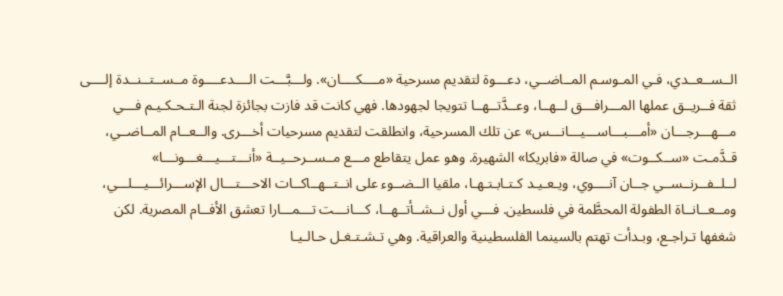الــســعــدي، فـي المـوسـم المــاضــي، دعـــوة لتقديم مسرحية «مــــكــــان». ولـــبَّـــت الــــدعــــوة مــســتــنــدة إلــــى ثقة فــريــق عملها المـــرافـــق لــهــا، وعــدَّتــهــا تتويجا لجهودها. فهي كانت قد فازت بجائزة لجنة الـتـحـكـيـم فـــي مـــهـــرجـــان «أمـــبـــاســـيـــانـــس» عن تلك المسرحية، وانطلقت لتقديم مسرحيات أخـــرى. والــعــام المــاضــي، قـدَّمـت «ســكــوت» في صالة «فابريكا» الشهيرة. وهو عمل يتقاطع مـــع مــســرحــيــة «أنـــتـــيـــغـــونـــا» لــلــفــرنــســي جــان آنــــوي، ويـعـيـد كـتـابـتـهـا، ملقيا الــضــوء على انــتــهــاكــات الاحـــتـــال الإســـرائـــيـــلـــي، ومــعــانــاة الطفولة المحطَّمة في فلسطين. فـــي أول نــشــأتــهــا، كـــانـــت تـــمـــارا تعشق الأفــام المصرية. لكن شغفها تـراجـع، وبـدأت تهتم بالسينما الفلسطينية والعراقية. وهي تـشـتـغـل حـالـيـا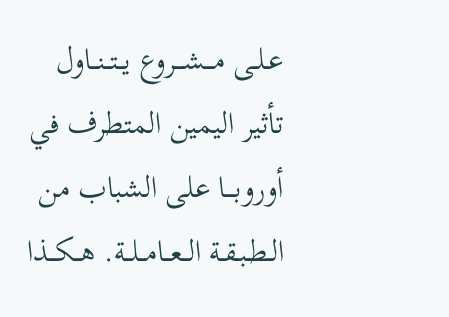عـلـى مـــشـــروع يــتــنــاول تأثير اليمين المتطرف في أوروبـــا على الشباب من الـطـبـقـة الــعــامــلــة. هــكــذا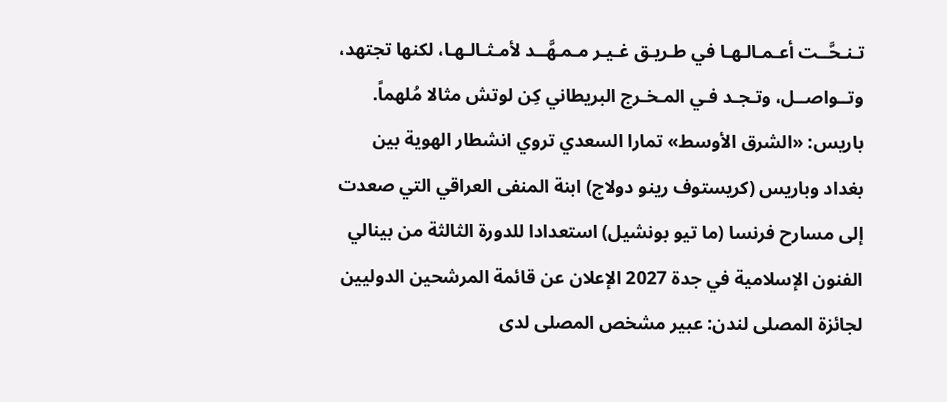تـنـحَّــت أعـمـالـهـا في طـريـق غـيـر مـمـهَّــد لأمـثـالـهـا، لكنها تجتهد، وتــواصــل، وتـجـد فـي المـخـرج البريطاني كِن لوتش مثالا مُلهماً. باريس: «الشرق الأوسط» تمارا السعدي تروي انشطار الهوية بين بغداد وباريس (كريستوف رينو دولاج) ابنة المنفى العراقي التي صعدت إلى مسارح فرنسا (ما تيو بونشيل) استعدادا للدورة الثالثة من بينالي الفنون الإسلامية في جدة 2027 الإعلان عن قائمة المرشحين الدوليين لجائزة المصلى لندن: عبير مشخص المصلى لدى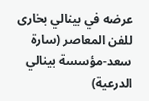عرضه في بينالي بخارى للفن المعاصر (سارة سعد-مؤسسة بينالي الدرعية)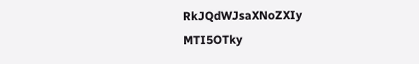RkJQdWJsaXNoZXIy MTI5OTky